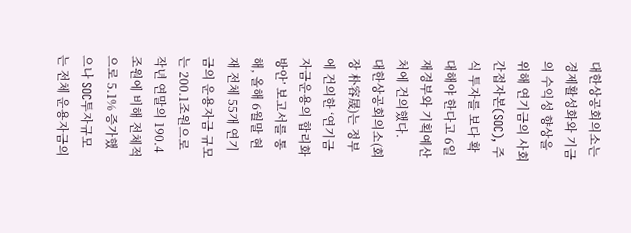대한상공회의소는 경제활성화와 기금의 수익성 향상을 위해 연기금의 사회간접자본(SOC), 주식 투자를 보다 확대해야 한다고 6일 재경부와 기획예산처에 건의했다.
대한상공회의소(회장 朴容晟)는 정부에 건의한 ‘연기금 자금운용의 합리화 방안’ 보고서를 통해, 올해 6월말 현재 전체 55개 연기금의 운용자금 규모는 200.1조원으로 작년 연말의 190.4조원에 비해 전체적으로 5.1% 증가했으나 SOC투자규모는 전체 운용자금의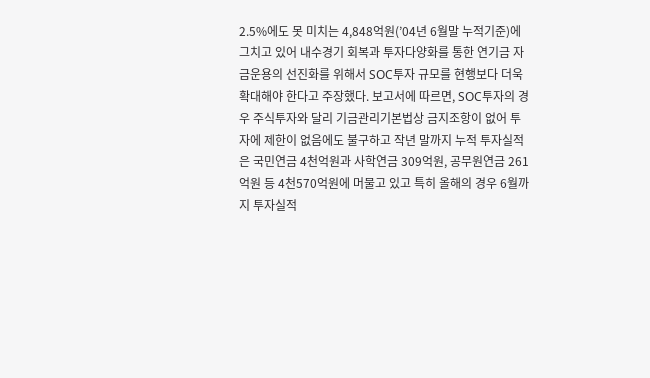2.5%에도 못 미치는 4,848억원(’04년 6월말 누적기준)에 그치고 있어 내수경기 회복과 투자다양화를 통한 연기금 자금운용의 선진화를 위해서 SOC투자 규모를 현행보다 더욱 확대해야 한다고 주장했다. 보고서에 따르면, SOC투자의 경우 주식투자와 달리 기금관리기본법상 금지조항이 없어 투자에 제한이 없음에도 불구하고 작년 말까지 누적 투자실적은 국민연금 4천억원과 사학연금 309억원, 공무원연금 261억원 등 4천570억원에 머물고 있고 특히 올해의 경우 6월까지 투자실적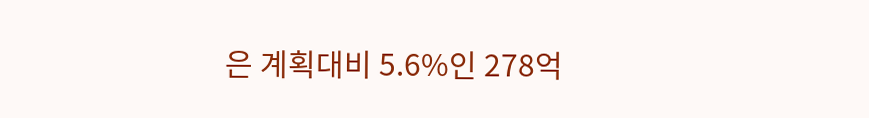은 계획대비 5.6%인 278억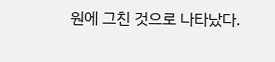원에 그친 것으로 나타났다.